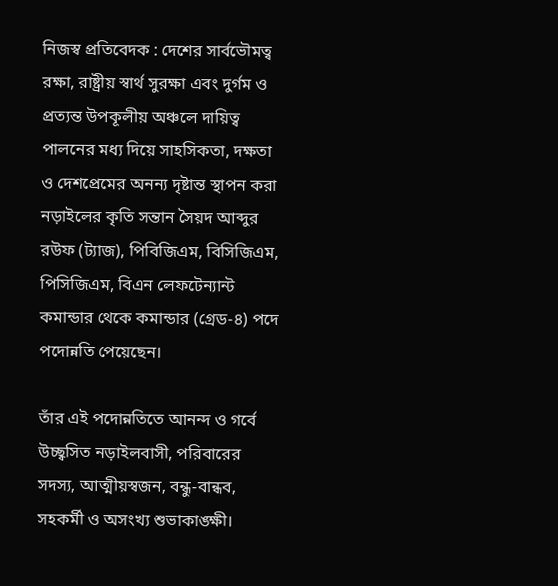নিজস্ব প্রতিবেদক : দেশের সার্বভৌমত্ব রক্ষা, রাষ্ট্রীয় স্বার্থ সুরক্ষা এবং দুর্গম ও প্রত্যন্ত উপকূলীয় অঞ্চলে দায়িত্ব পালনের মধ্য দিয়ে সাহসিকতা, দক্ষতা ও দেশপ্রেমের অনন্য দৃষ্টান্ত স্থাপন করা নড়াইলের কৃতি সন্তান সৈয়দ আব্দুর রউফ (ট্যাজ), পিবিজিএম, বিসিজিএম, পিসিজিএম, বিএন লেফটেন্যান্ট কমান্ডার থেকে কমান্ডার (গ্রেড-৪) পদে পদোন্নতি পেয়েছেন।

তাঁর এই পদোন্নতিতে আনন্দ ও গর্বে উচ্ছ্বসিত নড়াইলবাসী, পরিবারের সদস্য, আত্মীয়স্বজন, বন্ধু-বান্ধব, সহকর্মী ও অসংখ্য শুভাকাঙ্ক্ষী।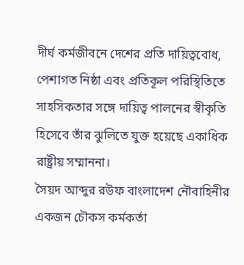দীর্ঘ কর্মজীবনে দেশের প্রতি দায়িত্ববোধ, পেশাগত নিষ্ঠা এবং প্রতিকূল পরিস্থিতিতে সাহসিকতার সঙ্গে দায়িত্ব পালনের স্বীকৃতি হিসেবে তাঁর ঝুলিতে যুক্ত হয়েছে একাধিক রাষ্ট্রীয় সম্মাননা।
সৈয়দ আব্দুর রউফ বাংলাদেশ নৌবাহিনীর একজন চৌকস কর্মকর্তা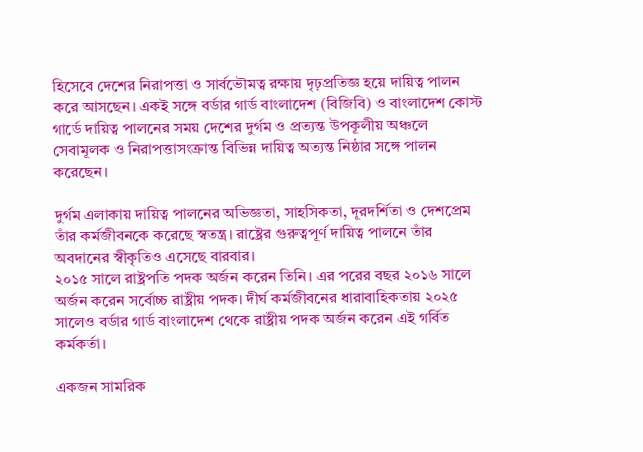হিসেবে দেশের নিরাপত্তা ও সার্বভৌমত্ব রক্ষায় দৃঢ়প্রতিজ্ঞ হয়ে দায়িত্ব পালন করে আসছেন। একই সঙ্গে বর্ডার গার্ড বাংলাদেশ (বিজিবি) ও বাংলাদেশ কোস্ট গার্ডে দায়িত্ব পালনের সময় দেশের দুর্গম ও প্রত্যন্ত উপকূলীয় অঞ্চলে সেবামূলক ও নিরাপত্তাসংক্রান্ত বিভিন্ন দায়িত্ব অত্যন্ত নিষ্ঠার সঙ্গে পালন করেছেন।

দুর্গম এলাকায় দায়িত্ব পালনের অভিজ্ঞতা, সাহসিকতা, দূরদর্শিতা ও দেশপ্রেম তাঁর কর্মজীবনকে করেছে স্বতন্ত্র। রাষ্ট্রের গুরুত্বপূর্ণ দায়িত্ব পালনে তাঁর অবদানের স্বীকৃতিও এসেছে বারবার।
২০১৫ সালে রাষ্ট্রপতি পদক অর্জন করেন তিনি। এর পরের বছর ২০১৬ সালে অর্জন করেন সর্বোচ্চ রাষ্ট্রীয় পদক। দীর্ঘ কর্মজীবনের ধারাবাহিকতায় ২০২৫ সালেও বর্ডার গার্ড বাংলাদেশ থেকে রাষ্ট্রীয় পদক অর্জন করেন এই গর্বিত কর্মকর্তা।

একজন সামরিক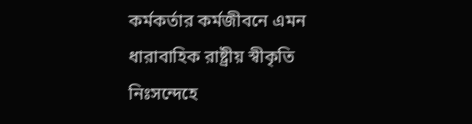কর্মকর্তার কর্মজীবনে এমন ধারাবাহিক রাষ্ট্রীয় স্বীকৃতি নিঃসন্দেহে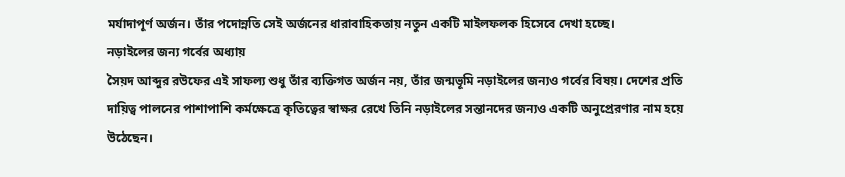মর্যাদাপূর্ণ অর্জন। তাঁর পদোন্নতি সেই অর্জনের ধারাবাহিকতায় নতুন একটি মাইলফলক হিসেবে দেখা হচ্ছে।
নড়াইলের জন্য গর্বের অধ্যায়
সৈয়দ আব্দুর রউফের এই সাফল্য শুধু তাঁর ব্যক্তিগত অর্জন নয়, তাঁর জন্মভূমি নড়াইলের জন্যও গর্বের বিষয়। দেশের প্রতি দায়িত্ব পালনের পাশাপাশি কর্মক্ষেত্রে কৃতিত্বের স্বাক্ষর রেখে তিনি নড়াইলের সন্তানদের জন্যও একটি অনুপ্রেরণার নাম হয়ে উঠেছেন।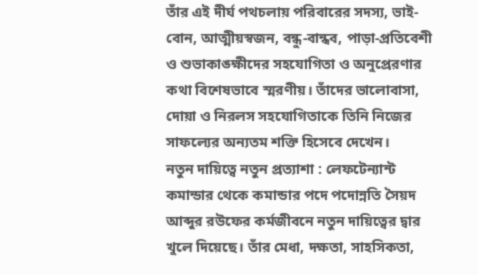তাঁর এই দীর্ঘ পথচলায় পরিবারের সদস্য, ভাই-বোন, আত্মীয়স্বজন, বন্ধু-বান্ধব, পাড়া-প্রতিবেশী ও শুভাকাঙ্ক্ষীদের সহযোগিতা ও অনুপ্রেরণার কথা বিশেষভাবে স্মরণীয়। তাঁদের ভালোবাসা, দোয়া ও নিরলস সহযোগিতাকে তিনি নিজের সাফল্যের অন্যতম শক্তি হিসেবে দেখেন।
নতুন দায়িত্বে নতুন প্রত্যাশা : লেফটেন্যান্ট কমান্ডার থেকে কমান্ডার পদে পদোন্নতি সৈয়দ আব্দুর রউফের কর্মজীবনে নতুন দায়িত্বের দ্বার খুলে দিয়েছে। তাঁর মেধা, দক্ষতা, সাহসিকতা,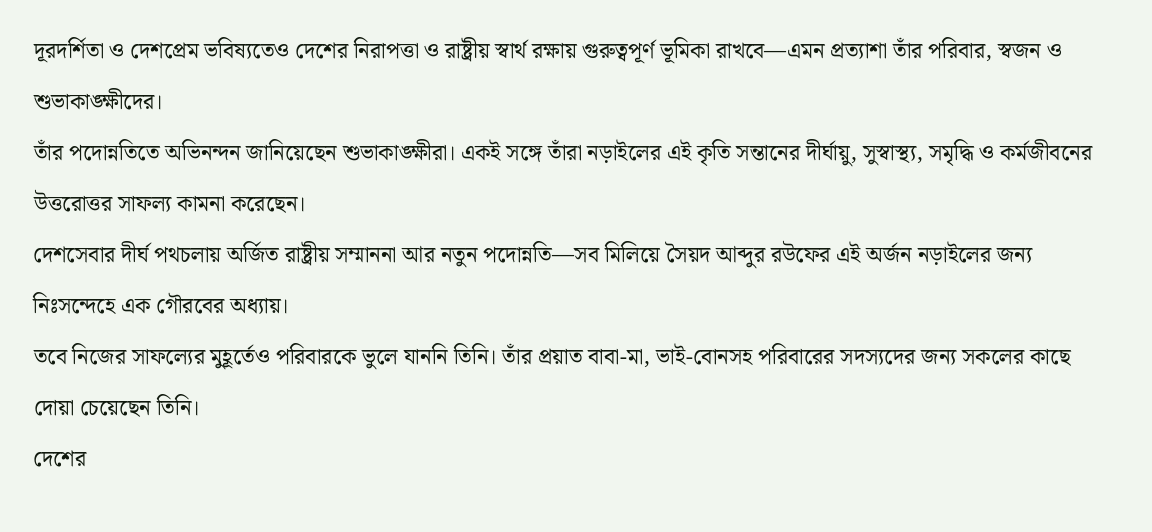দূরদর্শিতা ও দেশপ্রেম ভবিষ্যতেও দেশের নিরাপত্তা ও রাষ্ট্রীয় স্বার্থ রক্ষায় গুরুত্বপূর্ণ ভূমিকা রাখবে—এমন প্রত্যাশা তাঁর পরিবার, স্বজন ও শুভাকাঙ্ক্ষীদের।
তাঁর পদোন্নতিতে অভিনন্দন জানিয়েছেন শুভাকাঙ্ক্ষীরা। একই সঙ্গে তাঁরা নড়াইলের এই কৃতি সন্তানের দীর্ঘায়ু, সুস্বাস্থ্য, সমৃদ্ধি ও কর্মজীবনের উত্তরোত্তর সাফল্য কামনা করেছেন।
দেশসেবার দীর্ঘ পথচলায় অর্জিত রাষ্ট্রীয় সম্মাননা আর নতুন পদোন্নতি—সব মিলিয়ে সৈয়দ আব্দুর রউফের এই অর্জন নড়াইলের জন্য নিঃসন্দেহে এক গৌরবের অধ্যায়।
তবে নিজের সাফল্যের মুহূর্তেও পরিবারকে ভুলে যাননি তিনি। তাঁর প্রয়াত বাবা-মা, ভাই-বোনসহ পরিবারের সদস্যদের জন্য সকলের কাছে দোয়া চেয়েছেন তিনি।
দেশের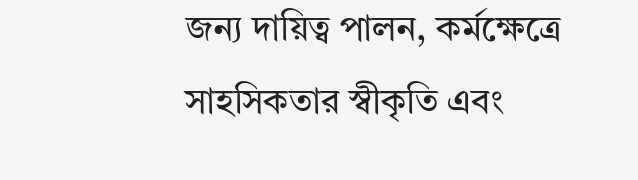জন্য দায়িত্ব পালন, কর্মক্ষেত্রে সাহসিকতার স্বীকৃতি এবং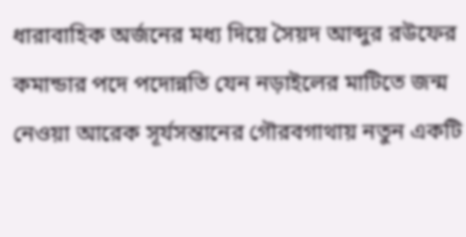ধারাবাহিক অর্জনের মধ্য দিয়ে সৈয়দ আব্দুর রউফের কমান্ডার পদে পদোন্নতি যেন নড়াইলের মাটিতে জন্ম নেওয়া আরেক সূর্যসন্তানের গৌরবগাথায় নতুন একটি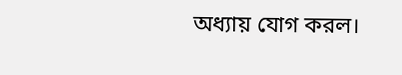অধ্যায় যোগ করল।